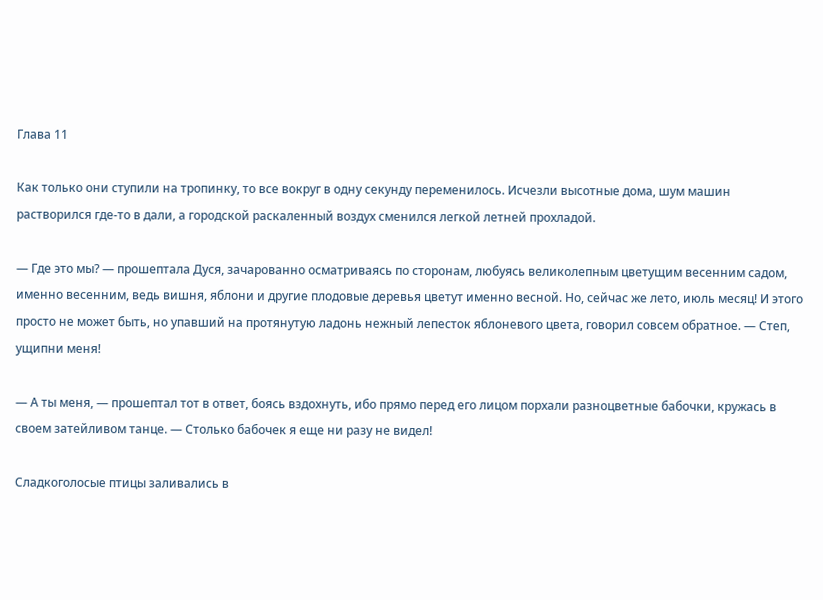Глава 11

Как только они ступили на тропинку, то все вокруг в одну секунду переменилось. Исчезли высотные дома, шум машин растворился где-то в дали, а городской раскаленный воздух сменился легкой летней прохладой.

— Где это мы? — прошептала Дуся, зачарованно осматриваясь по сторонам, любуясь великолепным цветущим весенним садом, именно весенним, ведь вишня, яблони и другие плодовые деревья цветут именно весной. Но, сейчас же лето, июль месяц! И этого просто не может быть, но упавший на протянутую ладонь нежный лепесток яблоневого цвета, говорил совсем обратное. — Степ, ущипни меня!

— А ты меня, — прошептал тот в ответ, боясь вздохнуть, ибо прямо перед его лицом порхали разноцветные бабочки, кружась в своем затейливом танце. — Столько бабочек я еще ни разу не видел!

Сладкоголосые птицы заливались в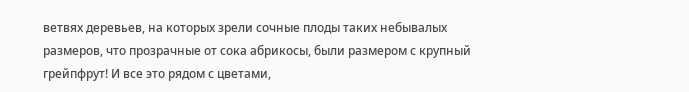ветвях деревьев, на которых зрели сочные плоды таких небывалых размеров, что прозрачные от сока абрикосы, были размером с крупный грейпфрут! И все это рядом с цветами,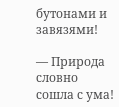бутонами и завязями!

— Природа словно сошла с ума!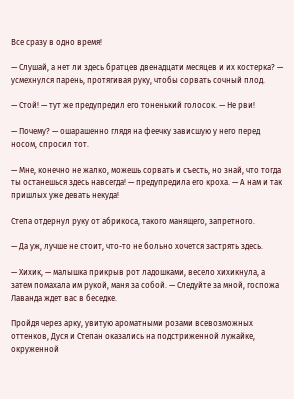Все сразу в одно время!

— Слушай, а нет ли здесь братцев двенадцати месяцев и их костерка? — усмехнулся парень, протягивая руку, чтобы сорвать сочный плод.

— Стой! — тут же предупредил его тоненький голосок. — Не рви!

— Почему? — ошарашенно глядя на феечку зависшую у него перед носом, спросил тот.

— Мне, конечно не жалко, можешь сорвать и съесть, но знай, что тогда ты останешься здесь навсегда! — предупредила его кроха. — А нам и так пришлых уже девать некуда!

Степа отдернул руку от абрикоса, такого манящего, запретного.

— Да уж, лучше не стоит, что-то не больно хочется застрять здесь.

— Хихик, — малышка прикрыв рот ладошками, весело хихикнула, а затем помахала им рукой, маня за собой. — Следуйте за мной, госпожа Лаванда ждет вас в беседке.

Пройдя через арку, увитую ароматными розами всевозможных оттенков, Дуся и Степан оказались на подстриженной лужайке, окруженной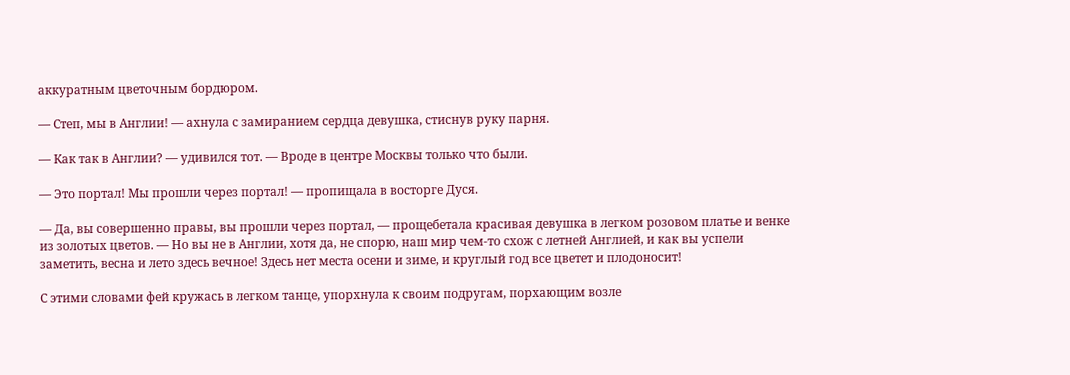аккуратным цветочным бордюром.

— Степ, мы в Англии! — ахнула с замиранием сердца девушка, стиснув руку парня.

— Как так в Англии? — удивился тот. — Вроде в центре Москвы только что были.

— Это портал! Мы прошли через портал! — пропищала в восторге Дуся.

— Да, вы совершенно правы, вы прошли через портал, — прощебетала красивая девушка в легком розовом платье и венке из золотых цветов. — Но вы не в Англии, хотя да, не спорю, наш мир чем-то схож с летней Англией, и как вы успели заметить, весна и лето здесь вечное! Здесь нет места осени и зиме, и круглый год все цветет и плодоносит!

С этими словами фей кружась в легком танце, упорхнула к своим подругам, порхающим возле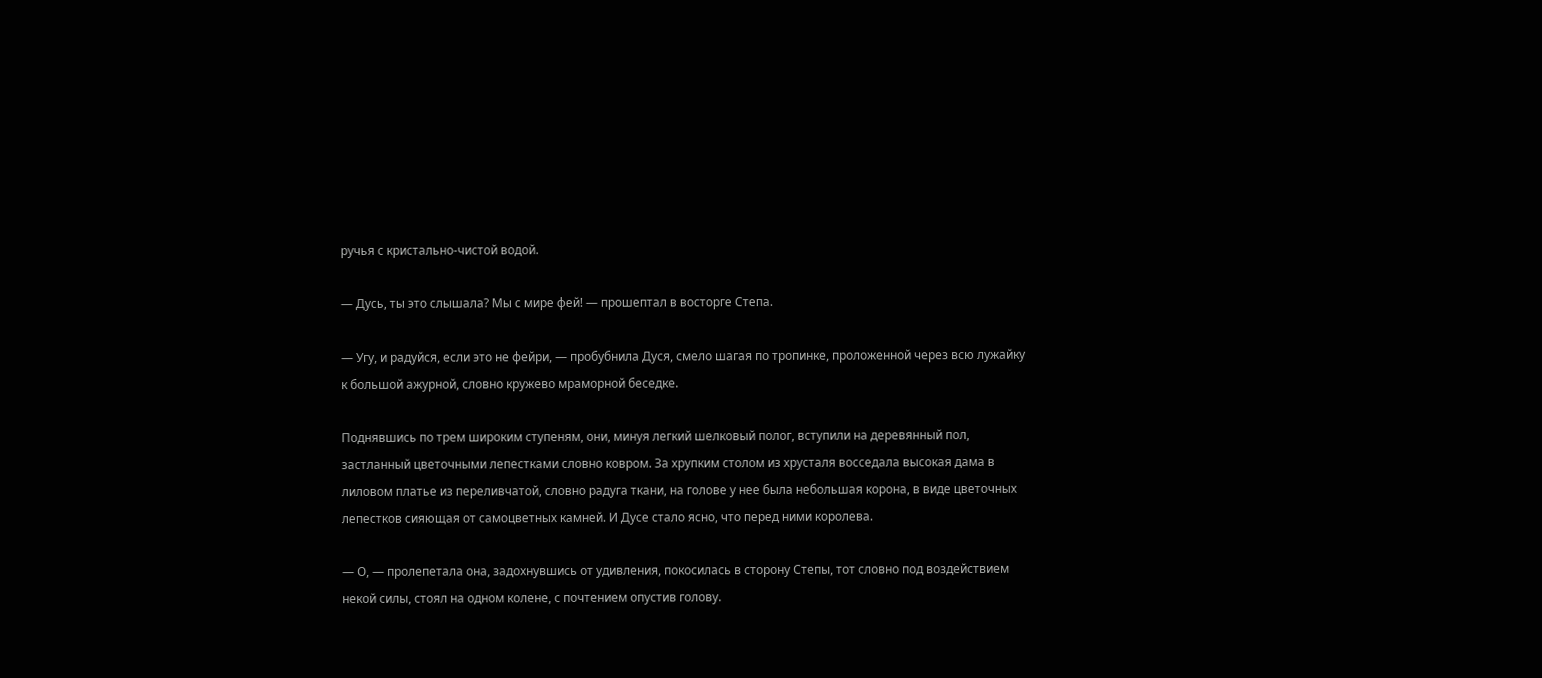ручья с кристально-чистой водой.

— Дусь, ты это слышала? Мы с мире фей! — прошептал в восторге Степа.

— Угу, и радуйся, если это не фейри, — пробубнила Дуся, смело шагая по тропинке, проложенной через всю лужайку к большой ажурной, словно кружево мраморной беседке.

Поднявшись по трем широким ступеням, они, минуя легкий шелковый полог, вступили на деревянный пол, застланный цветочными лепестками словно ковром. За хрупким столом из хрусталя восседала высокая дама в лиловом платье из переливчатой, словно радуга ткани, на голове у нее была небольшая корона, в виде цветочных лепестков сияющая от самоцветных камней. И Дусе стало ясно, что перед ними королева.

— О, — пролепетала она, задохнувшись от удивления, покосилась в сторону Степы, тот словно под воздействием некой силы, стоял на одном колене, с почтением опустив голову.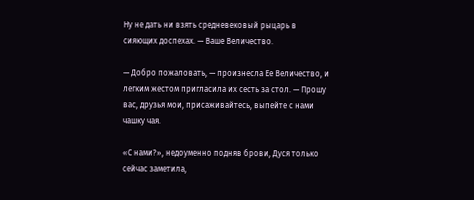Ну не дать ни взять средневековый рыцарь в сияющих доспехах. — Ваше Величество.

— Добро пожаловать, — произнесла Ее Величество, и легким жестом пригласила их сесть за стол. — Прошу вас, друзья мои, присаживайтесь, выпейте с нами чашку чая.

«С нами?», недоуменно подняв брови, Дуся только сейчас заметила,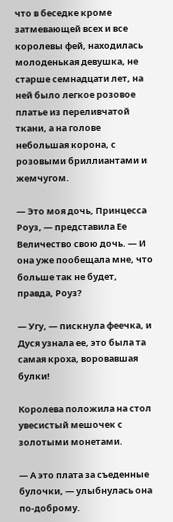что в беседке кроме затмевающей всех и все королевы фей, находилась молоденькая девушка, не старше семнадцати лет, на ней было легкое розовое платье из переливчатой ткани, а на голове небольшая корона, с розовыми бриллиантами и жемчугом.

— Это моя дочь, Принцесса Роуз, — представила Ее Величество свою дочь. — И она уже пообещала мне, что больше так не будет, правда, Роуз?

— Угу, — пискнула феечка, и Дуся узнала ее, это была та самая кроха, воровавшая булки!

Королева положила на стол увесистый мешочек с золотыми монетами.

— А это плата за съеденные булочки, — улыбнулась она по-доброму.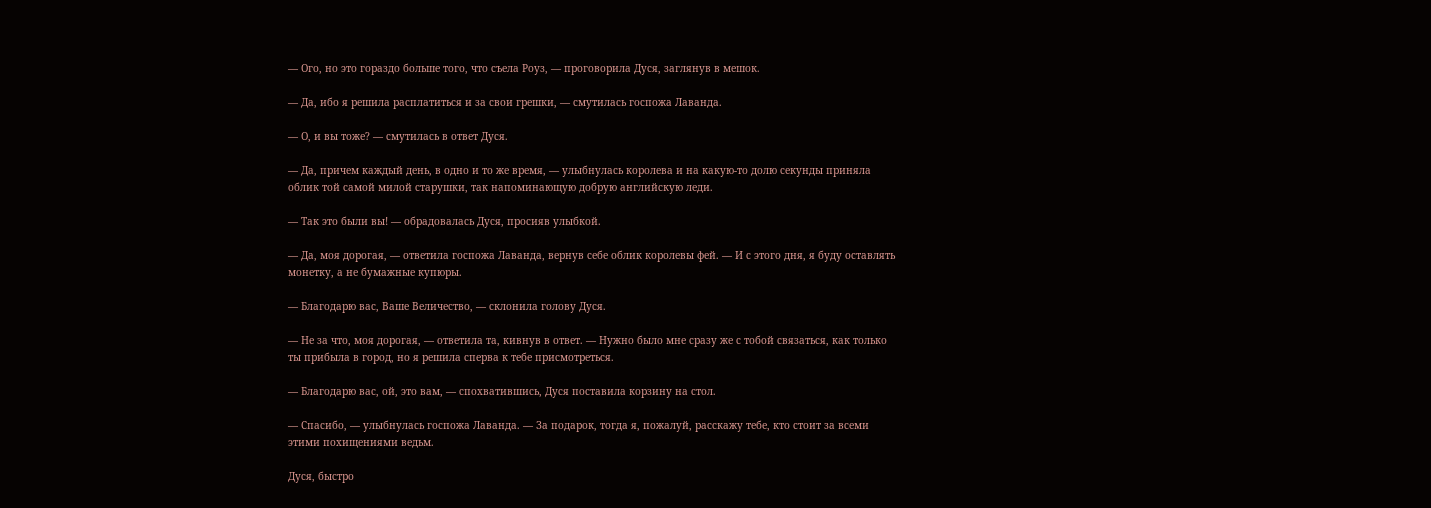— Ого, но это гораздо больше того, что съела Роуз, — проговорила Дуся, заглянув в мешок.

— Да, ибо я решила расплатиться и за свои грешки, — смутилась госпожа Лаванда.

— О, и вы тоже? — смутилась в ответ Дуся.

— Да, причем каждый день, в одно и то же время, — улыбнулась королева и на какую-то долю секунды приняла облик той самой милой старушки, так напоминающую добрую английскую леди.

— Так это были вы! — обрадовалась Дуся, просияв улыбкой.

— Да, моя дорогая, — ответила госпожа Лаванда, вернув себе облик королевы фей. — И с этого дня, я буду оставлять монетку, а не бумажные купюры.

— Благодарю вас, Ваше Величество, — склонила голову Дуся.

— Не за что, моя дорогая, — ответила та, кивнув в ответ. — Нужно было мне сразу же с тобой связаться, как только ты прибыла в город, но я решила сперва к тебе присмотреться.

— Благодарю вас, ой, это вам, — спохватившись, Дуся поставила корзину на стол.

— Спасибо, — улыбнулась госпожа Лаванда. — За подарок, тогда я, пожалуй, расскажу тебе, кто стоит за всеми этими похищениями ведьм.

Дуся, быстро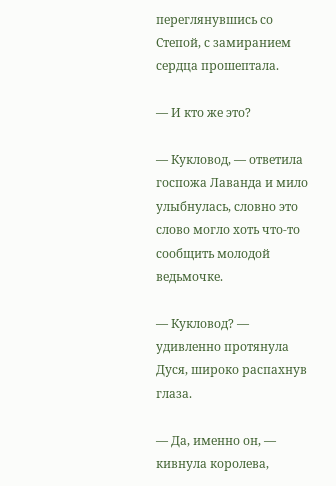переглянувшись со Степой, с замиранием сердца прошептала.

— И кто же это?

— Кукловод, — ответила госпожа Лаванда и мило улыбнулась, словно это слово могло хоть что-то сообщить молодой ведьмочке.

— Кукловод? — удивленно протянула Дуся, широко распахнув глаза.

— Да, именно он, — кивнула королева,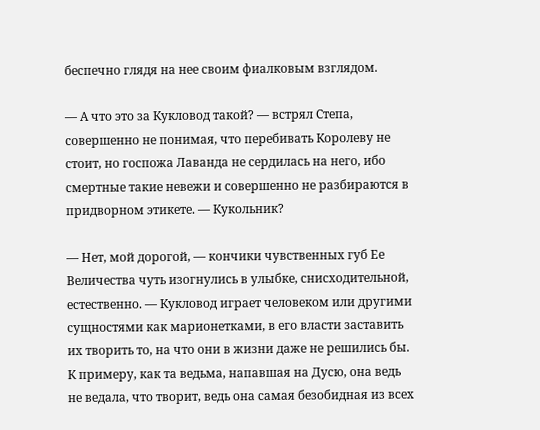беспечно глядя на нее своим фиалковым взглядом.

— А что это за Кукловод такой? — встрял Степа, совершенно не понимая, что перебивать Королеву не стоит, но госпожа Лаванда не сердилась на него, ибо смертные такие невежи и совершенно не разбираются в придворном этикете. — Кукольник?

— Нет, мой дорогой, — кончики чувственных губ Ее Величества чуть изогнулись в улыбке, снисходительной, естественно. — Кукловод играет человеком или другими сущностями как марионетками, в его власти заставить их творить то, на что они в жизни даже не решились бы. К примеру, как та ведьма, напавшая на Дусю, она ведь не ведала, что творит, ведь она самая безобидная из всех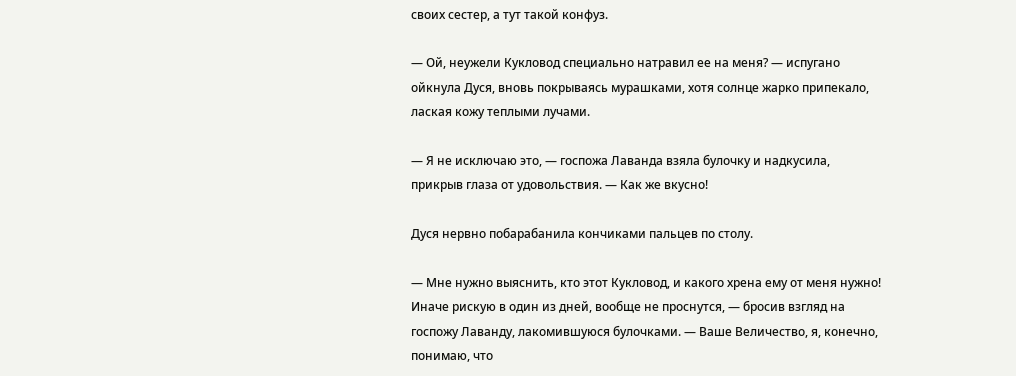своих сестер, а тут такой конфуз.

— Ой, неужели Кукловод специально натравил ее на меня? — испугано ойкнула Дуся, вновь покрываясь мурашками, хотя солнце жарко припекало, лаская кожу теплыми лучами.

— Я не исключаю это, — госпожа Лаванда взяла булочку и надкусила, прикрыв глаза от удовольствия. — Как же вкусно!

Дуся нервно побарабанила кончиками пальцев по столу.

— Мне нужно выяснить, кто этот Кукловод, и какого хрена ему от меня нужно! Иначе рискую в один из дней, вообще не проснутся, — бросив взгляд на госпожу Лаванду, лакомившуюся булочками. — Ваше Величество, я, конечно, понимаю, что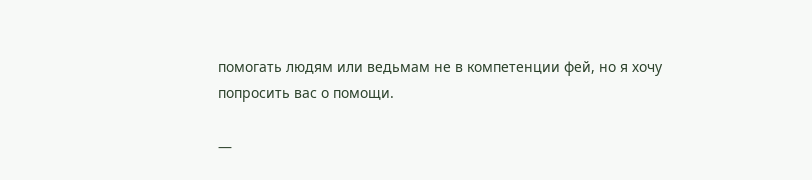помогать людям или ведьмам не в компетенции фей, но я хочу попросить вас о помощи.

—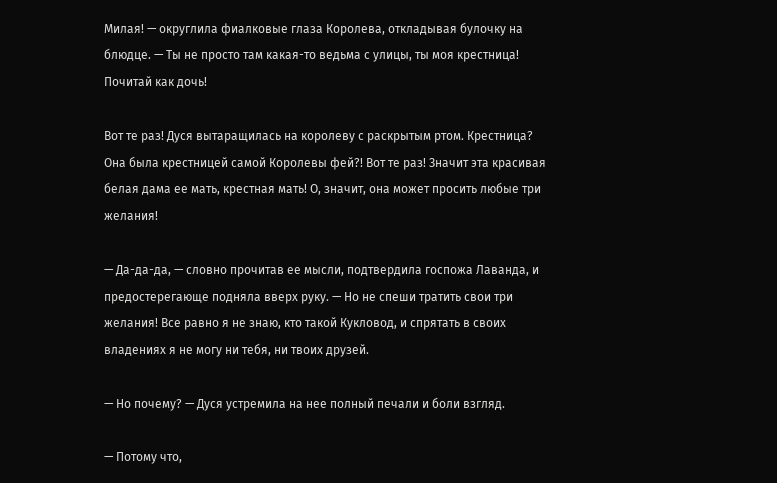Милая! — округлила фиалковые глаза Королева, откладывая булочку на блюдце. — Ты не просто там какая-то ведьма с улицы, ты моя крестница! Почитай как дочь!

Вот те раз! Дуся вытаращилась на королеву с раскрытым ртом. Крестница? Она была крестницей самой Королевы фей?! Вот те раз! Значит эта красивая белая дама ее мать, крестная мать! О, значит, она может просить любые три желания!

— Да-да-да, — словно прочитав ее мысли, подтвердила госпожа Лаванда, и предостерегающе подняла вверх руку. — Но не спеши тратить свои три желания! Все равно я не знаю, кто такой Кукловод, и спрятать в своих владениях я не могу ни тебя, ни твоих друзей.

— Но почему? — Дуся устремила на нее полный печали и боли взгляд.

— Потому что,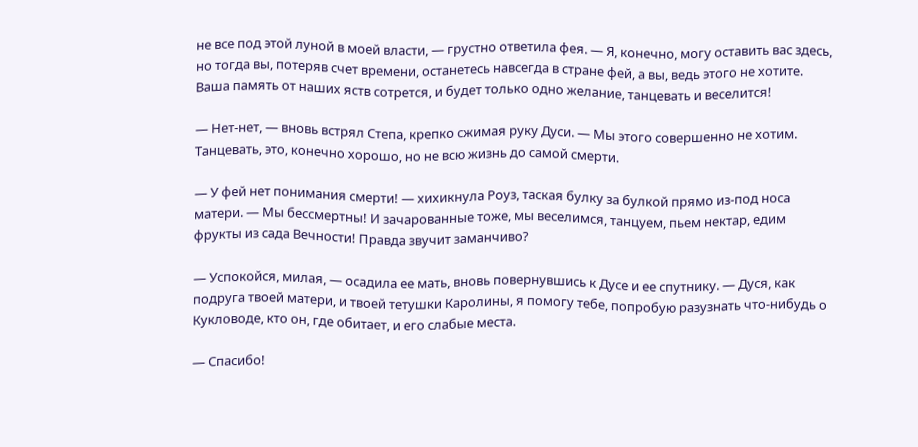не все под этой луной в моей власти, — грустно ответила фея. — Я, конечно, могу оставить вас здесь, но тогда вы, потеряв счет времени, останетесь навсегда в стране фей, а вы, ведь этого не хотите. Ваша память от наших яств сотрется, и будет только одно желание, танцевать и веселится!

— Нет-нет, — вновь встрял Степа, крепко сжимая руку Дуси. — Мы этого совершенно не хотим. Танцевать, это, конечно хорошо, но не всю жизнь до самой смерти.

— У фей нет понимания смерти! — хихикнула Роуз, таская булку за булкой прямо из-под носа матери. — Мы бессмертны! И зачарованные тоже, мы веселимся, танцуем, пьем нектар, едим фрукты из сада Вечности! Правда звучит заманчиво?

— Успокойся, милая, — осадила ее мать, вновь повернувшись к Дусе и ее спутнику. — Дуся, как подруга твоей матери, и твоей тетушки Каролины, я помогу тебе, попробую разузнать что-нибудь о Кукловоде, кто он, где обитает, и его слабые места.

— Спасибо!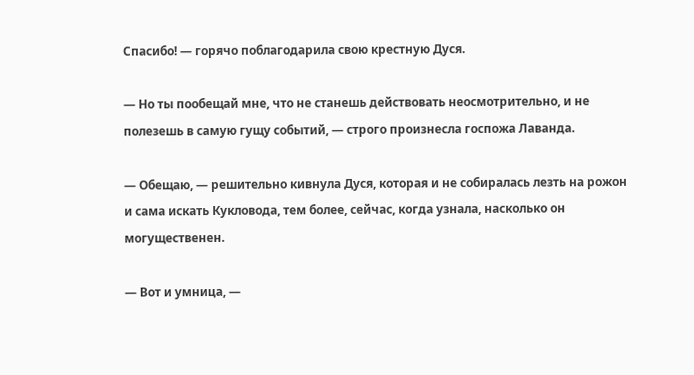Спасибо! — горячо поблагодарила свою крестную Дуся.

— Но ты пообещай мне, что не станешь действовать неосмотрительно, и не полезешь в самую гущу событий, — строго произнесла госпожа Лаванда.

— Обещаю, — решительно кивнула Дуся, которая и не собиралась лезть на рожон и сама искать Кукловода, тем более, сейчас, когда узнала, насколько он могущественен.

— Вот и умница, —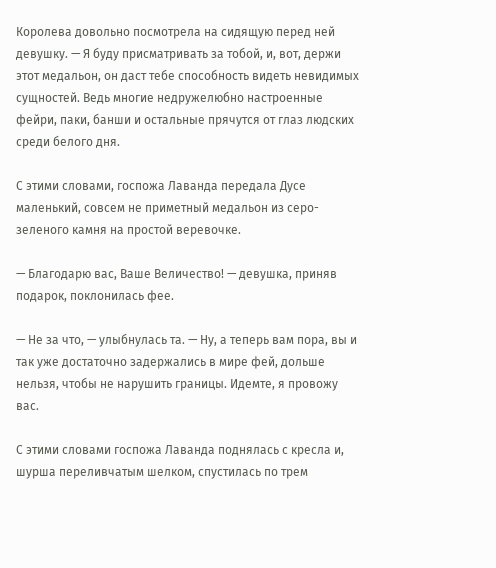Королева довольно посмотрела на сидящую перед ней девушку. — Я буду присматривать за тобой, и, вот, держи этот медальон, он даст тебе способность видеть невидимых сущностей. Ведь многие недружелюбно настроенные фейри, паки, банши и остальные прячутся от глаз людских среди белого дня.

С этими словами, госпожа Лаванда передала Дусе маленький, совсем не приметный медальон из серо-зеленого камня на простой веревочке.

— Благодарю вас, Ваше Величество! — девушка, приняв подарок, поклонилась фее.

— Не за что, — улыбнулась та. — Ну, а теперь вам пора, вы и так уже достаточно задержались в мире фей, дольше нельзя, чтобы не нарушить границы. Идемте, я провожу вас.

С этими словами госпожа Лаванда поднялась с кресла и, шурша переливчатым шелком, спустилась по трем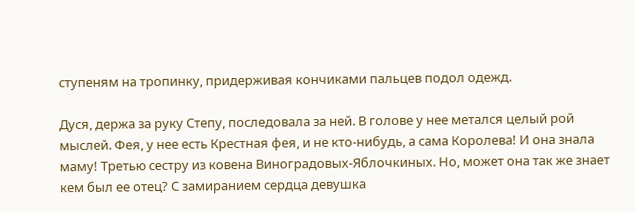ступеням на тропинку, придерживая кончиками пальцев подол одежд.

Дуся, держа за руку Степу, последовала за ней. В голове у нее метался целый рой мыслей. Фея, у нее есть Крестная фея, и не кто-нибудь, а сама Королева! И она знала маму! Третью сестру из ковена Виноградовых-Яблочкиных. Но, может она так же знает кем был ее отец? С замиранием сердца девушка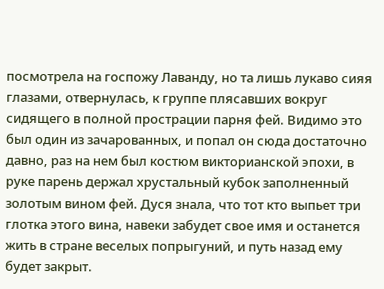посмотрела на госпожу Лаванду, но та лишь лукаво сияя глазами, отвернулась, к группе плясавших вокруг сидящего в полной прострации парня фей. Видимо это был один из зачарованных, и попал он сюда достаточно давно, раз на нем был костюм викторианской эпохи, в руке парень держал хрустальный кубок заполненный золотым вином фей. Дуся знала, что тот кто выпьет три глотка этого вина, навеки забудет свое имя и останется жить в стране веселых попрыгуний, и путь назад ему будет закрыт.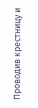Проводив крестницу и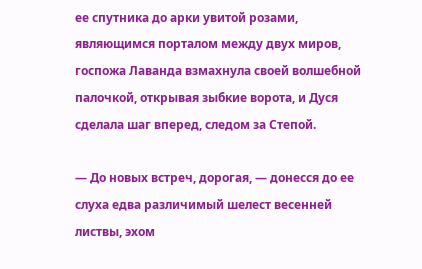ее спутника до арки увитой розами, являющимся порталом между двух миров, госпожа Лаванда взмахнула своей волшебной палочкой, открывая зыбкие ворота, и Дуся сделала шаг вперед, следом за Степой.

— До новых встреч, дорогая, — донесся до ее слуха едва различимый шелест весенней листвы, эхом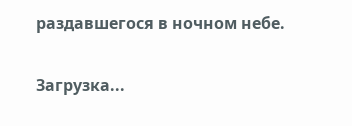раздавшегося в ночном небе.

Загрузка...